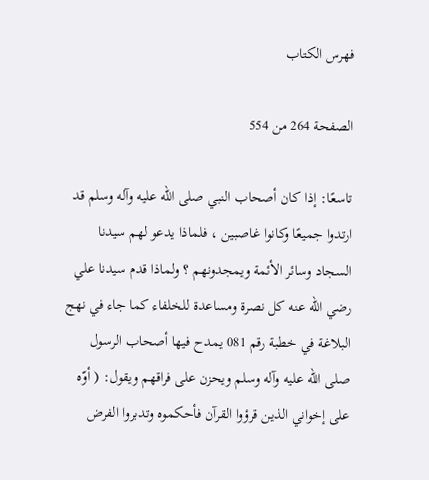فهرس الكتاب

الصفحة 264 من 554

تاسعًا: إذا كان أصحاب النبي صلى الله عليه وآله وسلم قد ارتدوا جميعًا وكانوا غاصبين ، فلماذا يدعو لهم سيدنا السجاد وسائر الأئمة ويمجدونهم ؟ ولماذا قدم سيدنا علي رضي الله عنه كل نصرة ومساعدة للخلفاء كما جاء في نهج البلاغة في خطبة رقم 081 يمدح فيها أصحاب الرسول صلى الله عليه وآله وسلم ويحزن على فراقهم ويقول: ( أوّه على إخواني الذين قرؤوا القرآن فأحكموه وتدبروا الفرض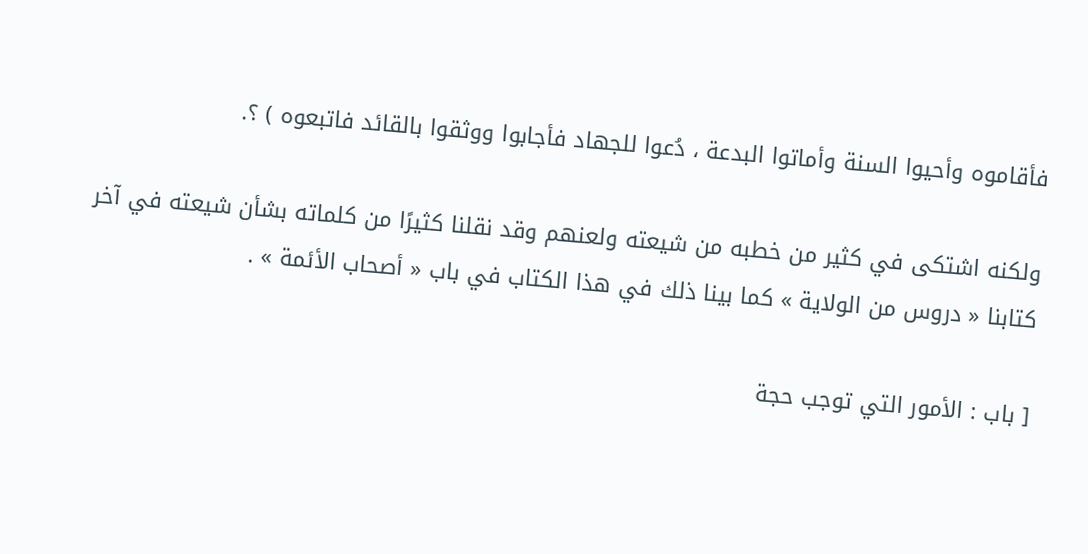فأقاموه وأحيوا السنة وأماتوا البدعة ، دُعوا للجهاد فأجابوا ووثقوا بالقائد فاتبعوه ) ؟.

ولكنه اشتكى في كثير من خطبه من شيعته ولعنهم وقد نقلنا كثيرًا من كلماته بشأن شيعته في آخر كتابنا « دروس من الولاية » كما بينا ذلك في هذا الكتاب في باب « أصحاب الأئمة » .

[ باب : الأمور التي توجب حجة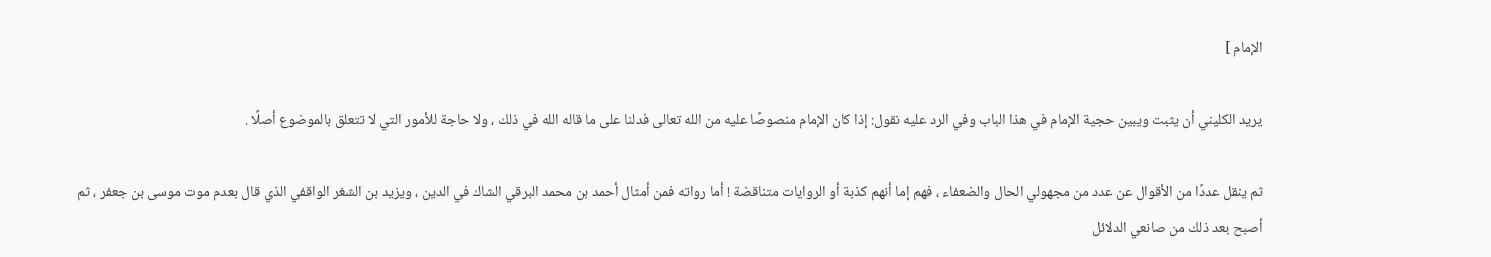الإمام ]

يريد الكليني أن يثبت ويبين حجية الإمام في هذا الباب وفي الرد عليه نقول: إذا كان الإمام منصوصًا عليه من الله تعالى فدلنا على ما قاله الله في ذلك ، ولا حاجة للأمور التي لا تتعلق بالموضوع أصلًا .

ثم ينقل عددًا من الأقوال عن عدد من مجهولي الحال والضعفاء ، فهم إما أنهم كذبة أو الروايات متناقضة ! أما رواته فمن أمثال أحمد بن محمد البرقي الشاك في الدين ، ويزيد بن الشغر الواقفي الذي قال بعدم موت موسى بن جعفر ، ثم أصبح بعد ذلك من صانعي الدلائل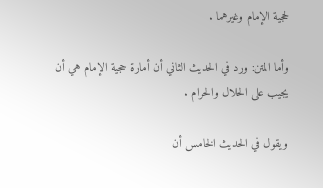لحجية الإمام وغيرهما .

وأما المتن: ورد في الحديث الثاني أن أمارة حجية الإمام هي أن يجيب على الحلال والحرام .

ويقول في الحديث الخامس أن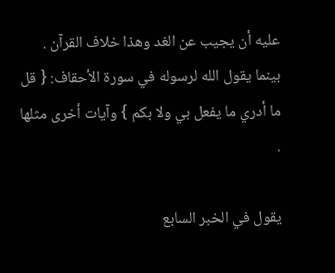عليه أن يجيب عن الغد وهذا خلاف القرآن . بينما يقول الله لرسوله في سورة الأحقاف: { قل ما أدري ما يفعل بي ولا بكم } وآيات أخرى مثلها .

يقول في الخبر السابع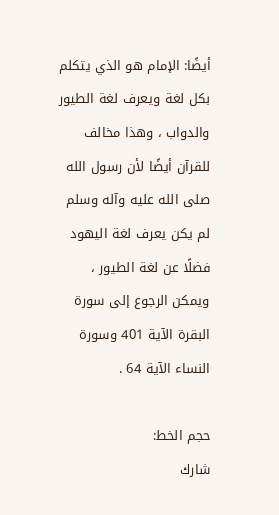أيضًا: الإمام هو الذي يتكلم بكل لغة ويعرف لغة الطيور والدواب ، وهذا مخالف للقرآن أيضًا لأن رسول الله صلى الله عليه وآله وسلم لم يكن يعرف لغة اليهود فضلًا عن لغة الطيور ، ويمكن الرجوع إلى سورة البقرة الآية 401 وسورة النساء الآية 64 .

حجم الخط:
شارك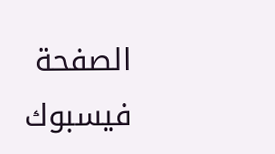الصفحة
فيسبوك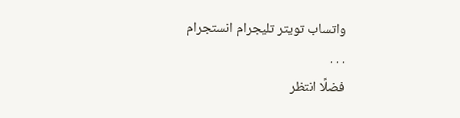واتساب تويتر تليجرام انستجرام
. . .
فضلًا انتظر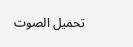تحميل الصوت